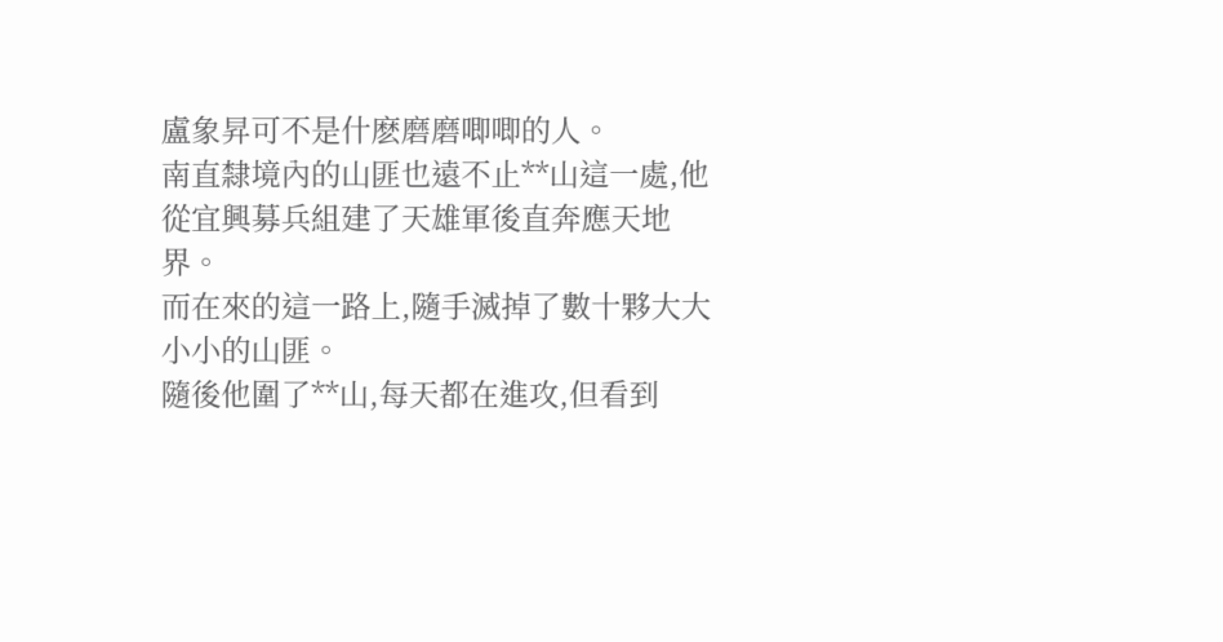盧象昇可不是什麽磨磨唧唧的人。
南直隸境內的山匪也遠不止**山這一處,他從宜興募兵組建了天雄軍後直奔應天地界。
而在來的這一路上,隨手滅掉了數十夥大大小小的山匪。
隨後他圍了**山,每天都在進攻,但看到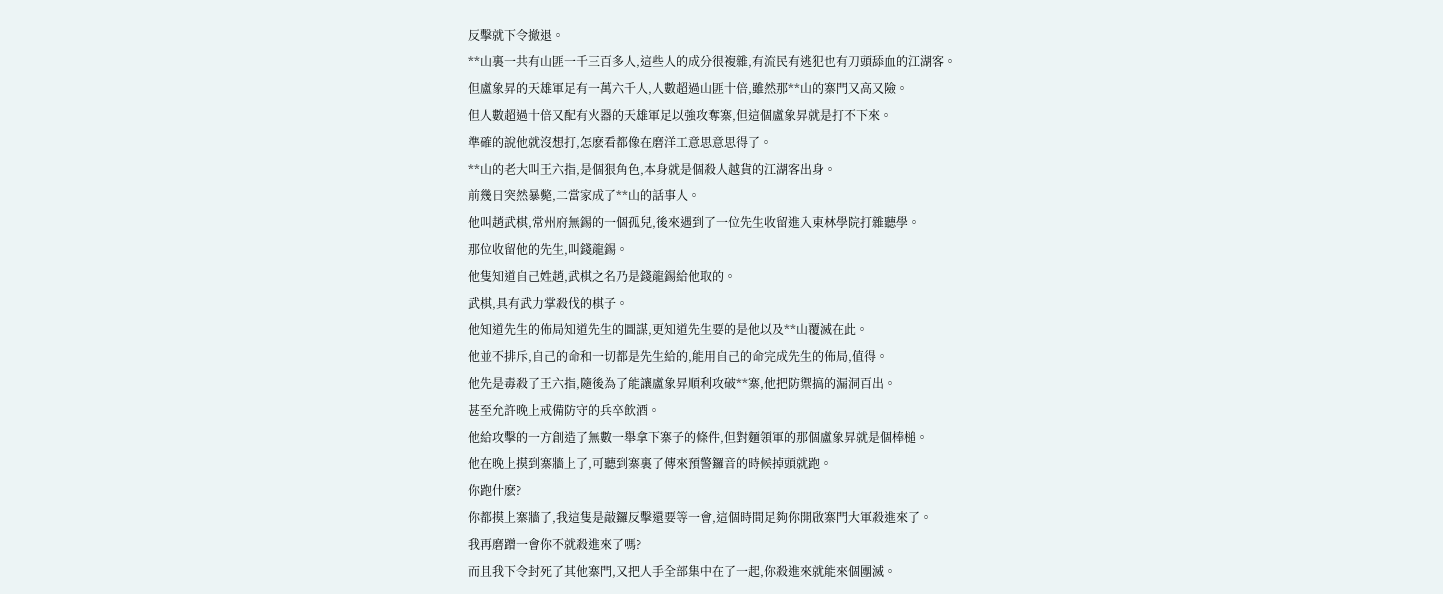反擊就下令撤退。
**山裏一共有山匪一千三百多人,這些人的成分很複雜,有流民有逃犯也有刀頭舔血的江湖客。
但盧象昇的天雄軍足有一萬六千人,人數超過山匪十倍,雖然那**山的寨門又高又險。
但人數超過十倍又配有火器的天雄軍足以強攻奪寨,但這個盧象昇就是打不下來。
準確的說他就沒想打,怎麽看都像在磨洋工意思意思得了。
**山的老大叫王六指,是個狠角色,本身就是個殺人越貨的江湖客出身。
前幾日突然暴斃,二當家成了**山的話事人。
他叫趙武棋,常州府無錫的一個孤兒,後來遇到了一位先生收留進入東林學院打雜聽學。
那位收留他的先生,叫錢龍錫。
他隻知道自己姓趙,武棋之名乃是錢龍錫給他取的。
武棋,具有武力掌殺伐的棋子。
他知道先生的佈局知道先生的圖謀,更知道先生要的是他以及**山覆滅在此。
他並不排斥,自己的命和一切都是先生給的,能用自己的命完成先生的佈局,值得。
他先是毒殺了王六指,隨後為了能讓盧象昇順利攻破**寨,他把防禦搞的漏洞百出。
甚至允許晚上戒備防守的兵卒飲酒。
他給攻擊的一方創造了無數一舉拿下寨子的條件,但對麵領軍的那個盧象昇就是個棒槌。
他在晚上摸到寨牆上了,可聽到寨裏了傳來預警鑼音的時候掉頭就跑。
你跑什麽?
你都摸上寨牆了,我這隻是敲鑼反擊還要等一會,這個時間足夠你開啟寨門大軍殺進來了。
我再磨蹭一會你不就殺進來了嗎?
而且我下令封死了其他寨門,又把人手全部集中在了一起,你殺進來就能來個團滅。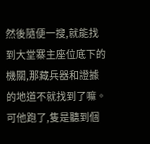然後隨便一搜,就能找到大堂寨主座位底下的機關,那藏兵器和證據的地道不就找到了嘛。
可他跑了,隻是聽到個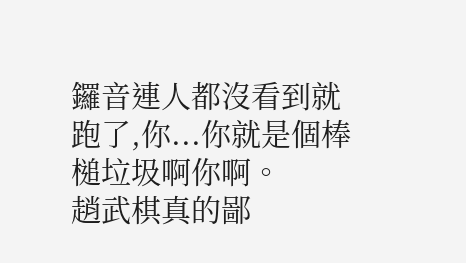鑼音連人都沒看到就跑了,你...你就是個棒槌垃圾啊你啊。
趙武棋真的鄙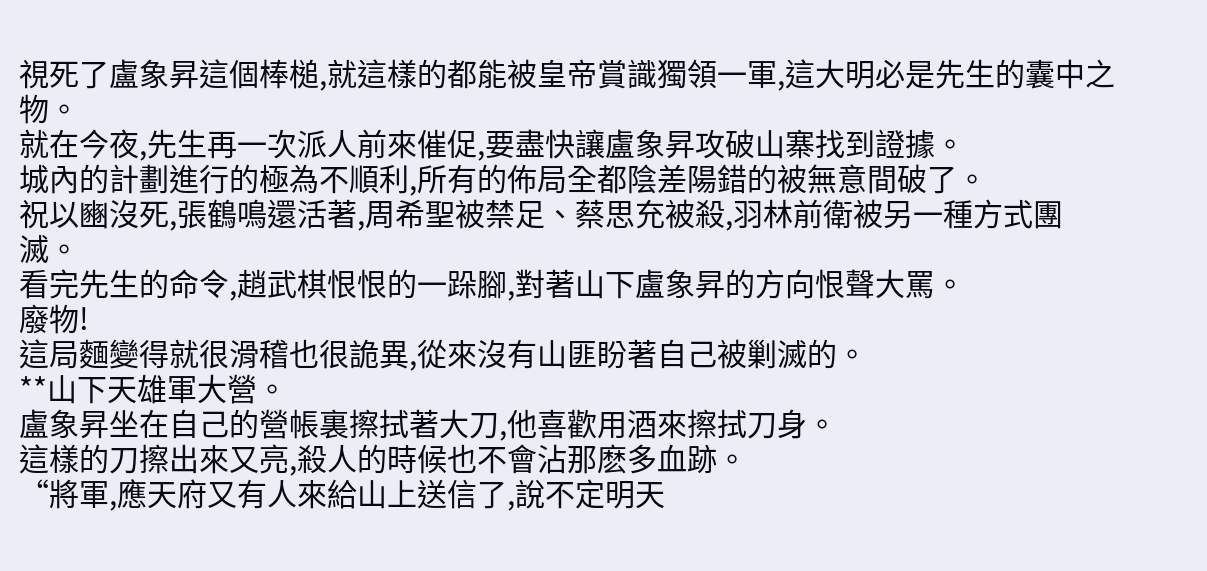視死了盧象昇這個棒槌,就這樣的都能被皇帝賞識獨領一軍,這大明必是先生的囊中之物。
就在今夜,先生再一次派人前來催促,要盡快讓盧象昇攻破山寨找到證據。
城內的計劃進行的極為不順利,所有的佈局全都陰差陽錯的被無意間破了。
祝以豳沒死,張鶴鳴還活著,周希聖被禁足、蔡思充被殺,羽林前衛被另一種方式團滅。
看完先生的命令,趙武棋恨恨的一跺腳,對著山下盧象昇的方向恨聲大罵。
廢物!
這局麵變得就很滑稽也很詭異,從來沒有山匪盼著自己被剿滅的。
**山下天雄軍大營。
盧象昇坐在自己的營帳裏擦拭著大刀,他喜歡用酒來擦拭刀身。
這樣的刀擦出來又亮,殺人的時候也不會沾那麽多血跡。
“將軍,應天府又有人來給山上送信了,說不定明天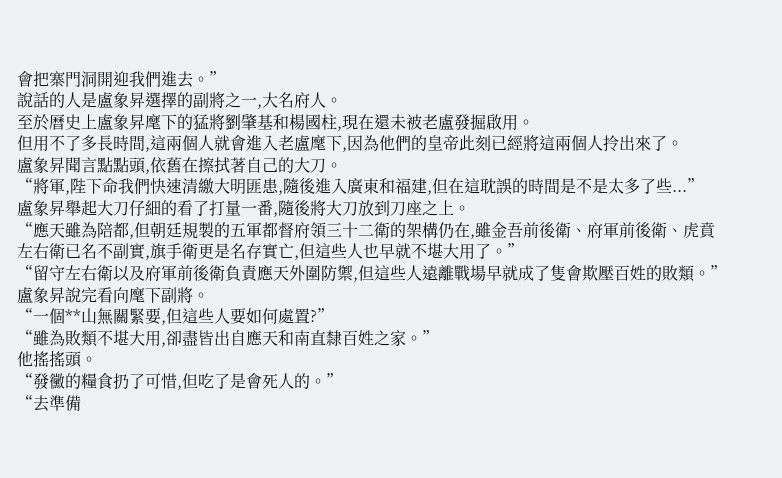會把寨門洞開迎我們進去。”
說話的人是盧象昇選擇的副將之一,大名府人。
至於曆史上盧象昇麾下的猛將劉肇基和楊國柱,現在還未被老盧發掘啟用。
但用不了多長時間,這兩個人就會進入老盧麾下,因為他們的皇帝此刻已經將這兩個人拎出來了。
盧象昇聞言點點頭,依舊在擦拭著自己的大刀。
“將軍,陛下命我們快速清繳大明匪患,隨後進入廣東和福建,但在這耽誤的時間是不是太多了些...”
盧象昇舉起大刀仔細的看了打量一番,隨後將大刀放到刀座之上。
“應天雖為陪都,但朝廷規製的五軍都督府領三十二衛的架構仍在,雖金吾前後衛、府軍前後衛、虎賁左右衛已名不副實,旗手衛更是名存實亡,但這些人也早就不堪大用了。”
“留守左右衛以及府軍前後衛負責應天外圍防禦,但這些人遠離戰場早就成了隻會欺壓百姓的敗類。”
盧象昇說完看向麾下副將。
“一個**山無關緊要,但這些人要如何處置?”
“雖為敗類不堪大用,卻盡皆出自應天和南直隸百姓之家。”
他搖搖頭。
“發黴的糧食扔了可惜,但吃了是會死人的。”
“去準備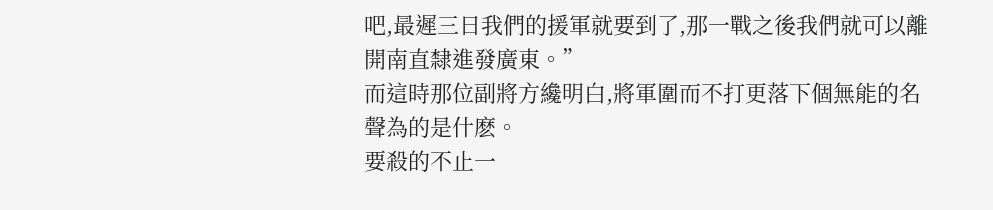吧,最遲三日我們的援軍就要到了,那一戰之後我們就可以離開南直隸進發廣東。”
而這時那位副將方纔明白,將軍圍而不打更落下個無能的名聲為的是什麽。
要殺的不止一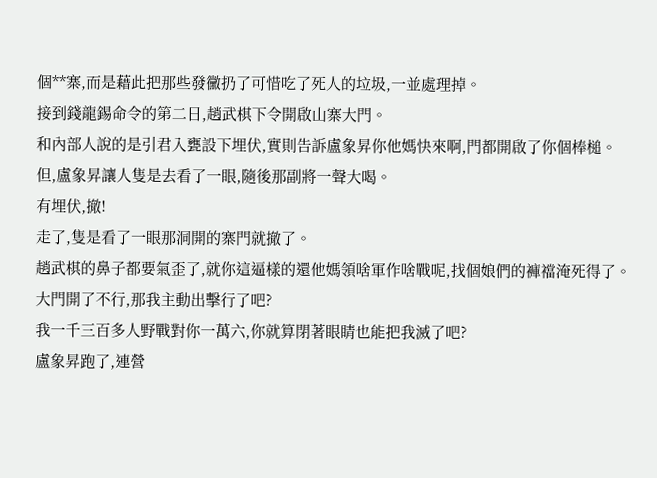個**寨,而是藉此把那些發黴扔了可惜吃了死人的垃圾,一並處理掉。
接到錢龍錫命令的第二日,趙武棋下令開啟山寨大門。
和內部人說的是引君入甕設下埋伏,實則告訴盧象昇你他媽快來啊,門都開啟了你個棒槌。
但,盧象昇讓人隻是去看了一眼,隨後那副將一聲大喝。
有埋伏,撤!
走了,隻是看了一眼那洞開的寨門就撤了。
趙武棋的鼻子都要氣歪了,就你這逼樣的還他媽領啥軍作啥戰呢,找個娘們的褲襠淹死得了。
大門開了不行,那我主動出擊行了吧?
我一千三百多人野戰對你一萬六,你就算閉著眼睛也能把我滅了吧?
盧象昇跑了,連營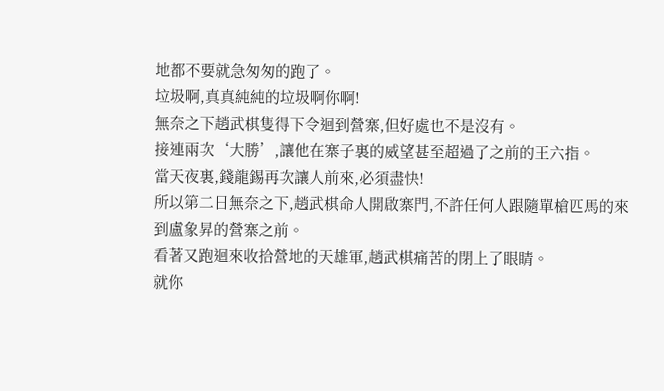地都不要就急匆匆的跑了。
垃圾啊,真真純純的垃圾啊你啊!
無奈之下趙武棋隻得下令迴到營寨,但好處也不是沒有。
接連兩次‘大勝’,讓他在寨子裏的威望甚至超過了之前的王六指。
當天夜裏,錢龍錫再次讓人前來,必須盡快!
所以第二日無奈之下,趙武棋命人開啟寨門,不許任何人跟隨單槍匹馬的來到盧象昇的營寨之前。
看著又跑迴來收拾營地的天雄軍,趙武棋痛苦的閉上了眼睛。
就你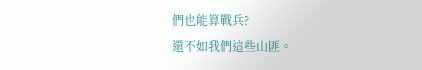們也能算戰兵?
還不如我們這些山匪。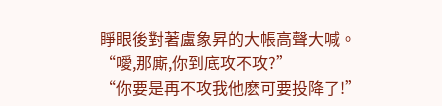睜眼後對著盧象昇的大帳高聲大喊。
“噯,那廝,你到底攻不攻?”
“你要是再不攻我他麽可要投降了!”